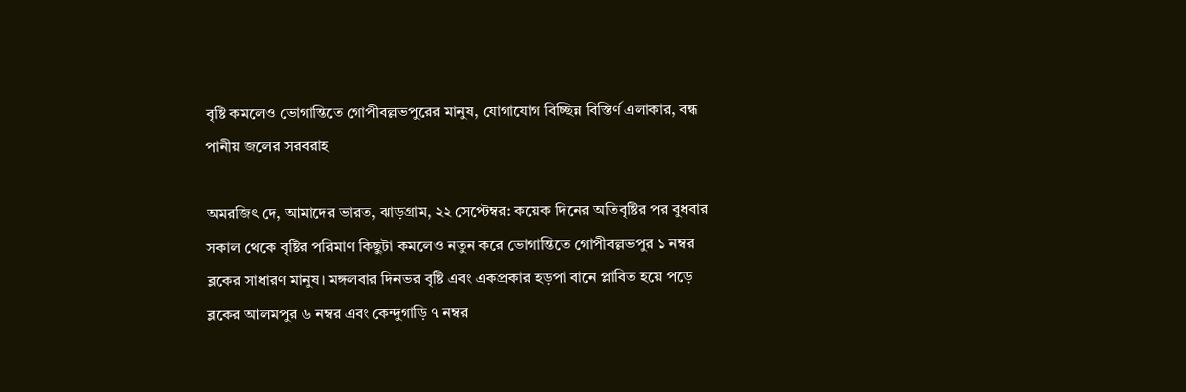বৃষ্টি কমলেও ভোগান্তিতে গোপীবল্লভপুরের মানুষ, যোগাযোগ বিচ্ছিন্ন বিস্তির্ণ এলাকার, বন্ধ পানীয় জলের সরবরাহ

অমরজিৎ দে, আমাদের ভারত, ঝাড়গ্রাম, ২২ সেপ্টেম্বর: কয়েক দিনের অতিবৃষ্টির পর বুধবার সকাল থেকে বৃষ্টির পরিমাণ কিছুটা কমলেও নতুন করে ভোগান্তিতে গোপীবল্লভপুর ১ নম্বর ব্লকের সাধারণ মানুষ। মঙ্গলবার দিনভর বৃষ্টি এবং একপ্রকার হড়পা বানে প্লাবিত হয়ে পড়ে ব্লকের আলমপুর ৬ নম্বর এবং কেন্দুগাড়ি ৭ নম্বর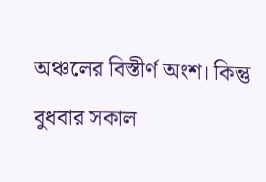অঞ্চলের বিস্তীর্ণ অংশ। কিন্তু বুধবার সকাল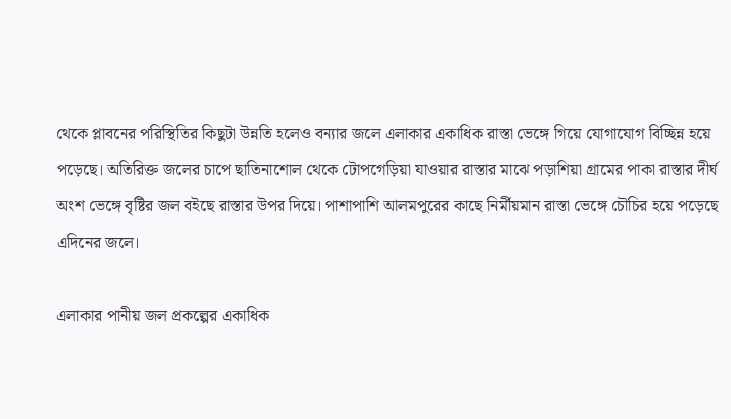থেকে প্লাবনের পরিস্থিতির কিছুটা উন্নতি হলেও বন্যার জলে এলাকার একাধিক রাস্তা ভেঙ্গে গিয়ে যোগাযোগ বিচ্ছিন্ন হয়ে পড়েছে। অতিরিক্ত জলের চাপে ছাতিনাশোল থেকে টোপগেড়িয়া যাওয়ার রাস্তার মাঝে পড়াশিয়া গ্রামের পাকা রাস্তার দীর্ঘ অংশ ভেঙ্গে বৃষ্টির জল বইছে রাস্তার উপর দিয়ে। পাশাপাশি আলমপুরের কাছে নির্মীয়মান রাস্তা ভেঙ্গে চৌচির হয়ে পড়েছে এদিনের জলে।

এলাকার পানীয় জল প্রকল্পের একাধিক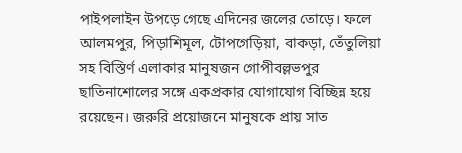পাইপলাইন উপড়ে গেছে এদিনের জলের তোড়ে। ফলে আলমপুর, পিড়াশিমূল, টোপগেড়িয়া, বাকড়া, তেঁতুলিয়া সহ বিস্তির্ণ এলাকার মানুষজন গোপীবল্লভপুর ছাতিনাশোলের সঙ্গে একপ্রকার যোগাযোগ বিচ্ছিন্ন হয়ে রয়েছেন। জরুরি প্রয়োজনে মানুষকে প্রায় সাত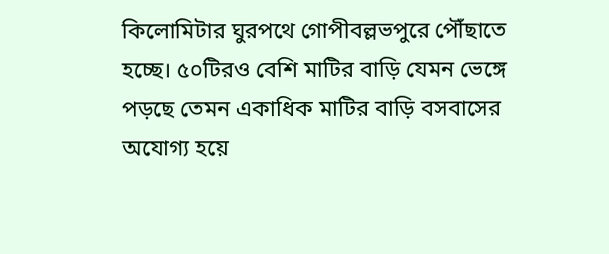কিলোমিটার ঘুরপথে গোপীবল্লভপুরে পৌঁছাতে হচ্ছে। ৫০টিরও বেশি মাটির বাড়ি যেমন ভেঙ্গে পড়ছে তেমন একাধিক মাটির বাড়ি বসবাসের অযোগ্য হয়ে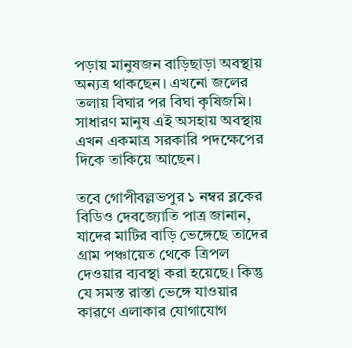পড়ায় মানুষজন বাড়িছাড়া অবস্থায় অন্যত্র থাকছেন। এখনো জলের তলায় বিঘার পর বিঘা কৃষিজমি। সাধারণ মানুষ এই অসহায় অবস্থায় এখন একমাত্র সরকারি পদক্ষেপের দিকে তাকিয়ে আছেন।

তবে গোপীবল্লভপুর ১ নম্বর ব্লকের বিডিও দেবজ্যোতি পাত্র জানান, যাদের মাটির বাড়ি ভেঙ্গেছে তাদের গ্রাম পঞ্চায়েত থেকে ত্রিপল দেওয়ার ব্যবস্থা করা হয়েছে। কিন্তু যে সমস্ত রাস্তা ভেঙ্গে যাওয়ার কারণে এলাকার যোগাযোগ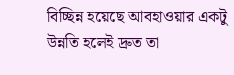বিচ্ছিন্ন হয়েছে আবহাওয়ার একটু উন্নতি হলেই দ্রুত তা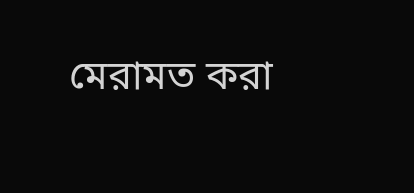মেরামত করা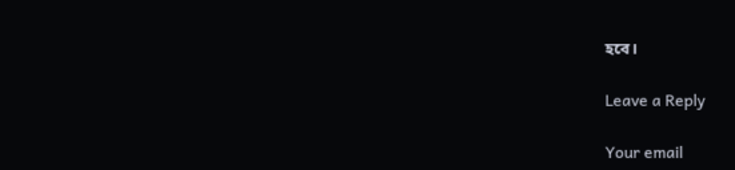হবে।

Leave a Reply

Your email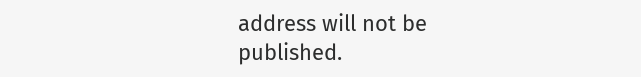address will not be published.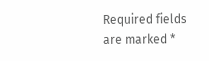Required fields are marked *